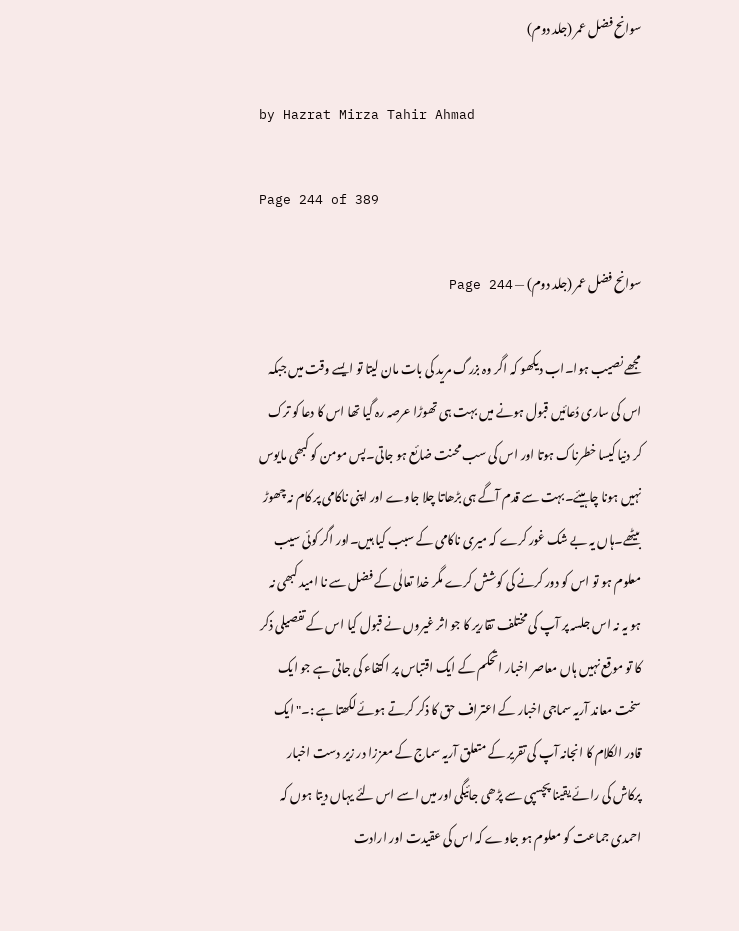سوانح فضل عمر (جلد دوم)

by Hazrat Mirza Tahir Ahmad

Page 244 of 389

سوانح فضل عمر (جلد دوم) — Page 244

مجھے نصیب ہوا۔اب دیکھو کہ اگر وہ بزرگ مرید کی بات مان لیتا تو ایسے وقت میں جبکہ اس کی ساری دُعائیں قبول ہونے میں بہت ہی تھوڑا عرصہ رہ گیا تھا اس کا دعا کو ترک کر دنیا کیسا خطرناک ہوتا اور اس کی سب محنت ضائع ہو جاتی۔پس مومن کو کبھی مایوس نہیں ہونا چاہیئے۔بہت سے قدم آگے ہی بڑھاتا چلا جاوے اور اپنی ناکامی پر کام نہ چھوڑ بیٹھے۔ہاں یہ بے شک غور کرے کہ میری ناکامی کے سبب کیا ہیں۔اور اگر کوئی سیب معلوم ہو تو اس کو دور کرنے کی کوشش کرے مگر خدا تعالٰی کے فضل سے نا امید کبھی نہ ہو یہ نہ اس جلسہ پر آپ کی مختلف تقاریر کا جو اثر غیروں نے قبول کیا اس کے تفصیلی ذکر کا تو موقع نہیں ہاں معاصر اخبار اتحکم کے ایک اقتباس پر اکتفاء کی جاتی ہے جو ایک سخت معاند آریہ سماجی اخبار کے اعتراف حق کا ذکر کرتے ہوئے لکھتا ہے :۔" ایک قادر الکلام کا انجانہ آپ کی تقریر کے متعلق آریہ سماج کے معززا در زیر دست اخبار پرکاش کی رائے یقینا پچسپی سے پڑھی جائیگی اور میں اسے اس لئے یہاں دیتا ہوں کہ احمدی جماعت کو معلوم ہو جاوے کہ اس کی عقیدت اور ارادت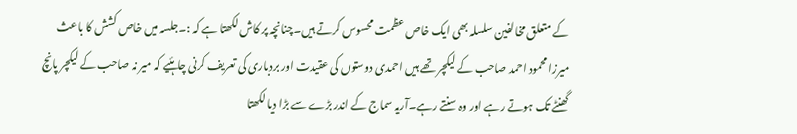کے متعلق مخالفین سلسلہ بھی ایک خاص عظمت محسوس کرتے ہیں۔چنانچہ پر کاش لکھتا ہے کہ :۔جلسہ میں خاص کشش کا باعث میرزا محمود احمد صاحب کے لیکچر تھے ہیں احمدی دوستوں کی عقیدت اور بردباری کی تعریف کرنی چاہئیے کہ میر نہ صاحب کے لیکچر پانچ گھنٹے تک ہوتے رہے اور وہ سنتے رہے۔آریہ سماج کے اندر بڑے سے بڑا دیا لکھتا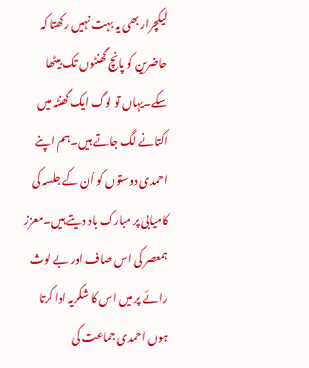لیکچرار بھی یہ بہت نہیں رکھتا کہ حاضرین کو پانچ گھنٹوں تک بیٹھا سکے۔یہاں تو لوگ ایک گھنٹہ میں اکتانے لگ جاتے ہیں۔ہم اپنے احمدی دوستوں کو اُن کے جلسہ کی کامیابی پر مبارک باد دیتے ہیں۔معزز ہمعصر کی اس صاف اور بے لوث رائے پر میں اس کا شکریہ ادا کرتا ہوں احمدی جماعت کی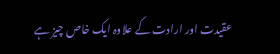عقیدت اور ارادت کے علاوہ ایک خاص چیز ہے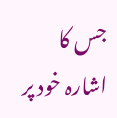جس کا اشارہ خود پر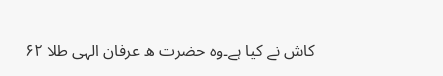کاش نے کیا ہے۔وہ حضرت ه عرفان الہی طلا ۶۲